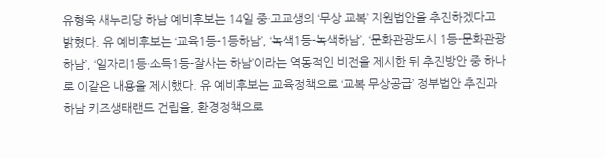유형욱 새누리당 하남 예비후보는 14일 중·고교생의 ‘무상 교복’ 지원법안을 추진하겠다고 밝혔다. 유 예비후보는 ‘교육1등-1등하남’, ‘녹색1등-녹색하남’, ‘문화관광도시 1등-문화관광 하남’, ‘일자리1등·소득1등-잘사는 하남’이라는 역동적인 비전을 제시한 뒤 추진방안 중 하나로 이같은 내용을 제시했다. 유 예비후보는 교육정책으로 ‘교복 무상공급’ 정부법안 추진과 하남 키즈생태랜드 건립을, 환경정책으로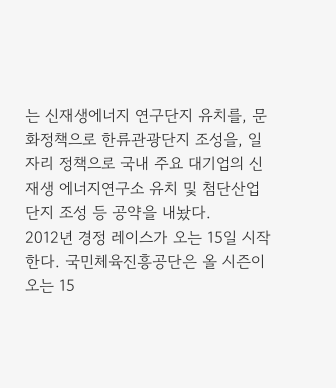는 신재생에너지 연구단지 유치를, 문화정책으로 한류관광단지 조성을, 일자리 정책으로 국내 주요 대기업의 신재생 에너지연구소 유치 및 첨단산업단지 조성 등 공약을 내놨다.
2012년 경정 레이스가 오는 15일 시작한다. 국민체육진흥공단은 올 시즌이 오는 15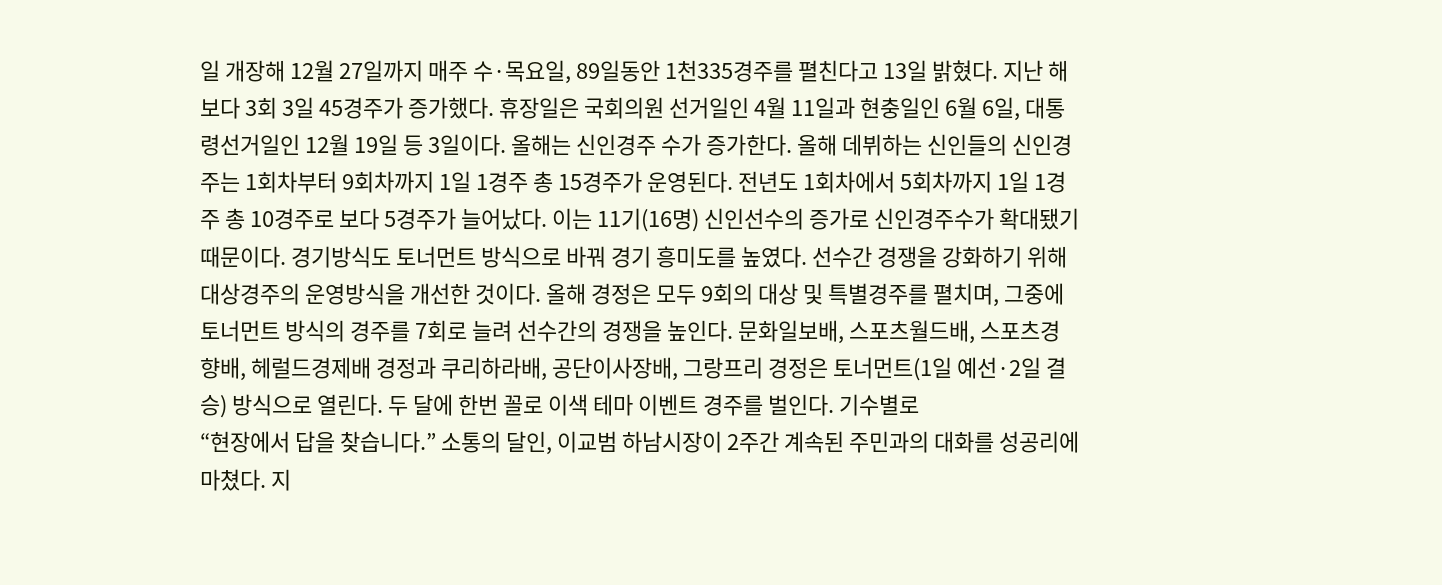일 개장해 12월 27일까지 매주 수·목요일, 89일동안 1천335경주를 펼친다고 13일 밝혔다. 지난 해보다 3회 3일 45경주가 증가했다. 휴장일은 국회의원 선거일인 4월 11일과 현충일인 6월 6일, 대통령선거일인 12월 19일 등 3일이다. 올해는 신인경주 수가 증가한다. 올해 데뷔하는 신인들의 신인경주는 1회차부터 9회차까지 1일 1경주 총 15경주가 운영된다. 전년도 1회차에서 5회차까지 1일 1경주 총 10경주로 보다 5경주가 늘어났다. 이는 11기(16명) 신인선수의 증가로 신인경주수가 확대됐기 때문이다. 경기방식도 토너먼트 방식으로 바꿔 경기 흥미도를 높였다. 선수간 경쟁을 강화하기 위해 대상경주의 운영방식을 개선한 것이다. 올해 경정은 모두 9회의 대상 및 특별경주를 펼치며, 그중에 토너먼트 방식의 경주를 7회로 늘려 선수간의 경쟁을 높인다. 문화일보배, 스포츠월드배, 스포츠경향배, 헤럴드경제배 경정과 쿠리하라배, 공단이사장배, 그랑프리 경정은 토너먼트(1일 예선·2일 결승) 방식으로 열린다. 두 달에 한번 꼴로 이색 테마 이벤트 경주를 벌인다. 기수별로
“현장에서 답을 찾습니다.” 소통의 달인, 이교범 하남시장이 2주간 계속된 주민과의 대화를 성공리에 마쳤다. 지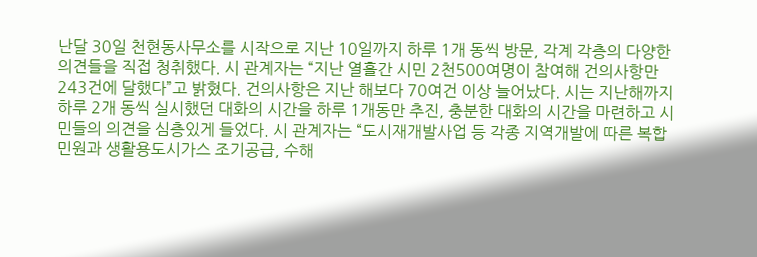난달 30일 천현동사무소를 시작으로 지난 10일까지 하루 1개 동씩 방문, 각계 각층의 다양한 의견들을 직접 청취했다. 시 관계자는 “지난 열흘간 시민 2천500여명이 참여해 건의사항만 243건에 달했다”고 밝혔다. 건의사항은 지난 해보다 70여건 이상 늘어났다. 시는 지난해까지 하루 2개 동씩 실시했던 대화의 시간을 하루 1개동만 추진, 충분한 대화의 시간을 마련하고 시민들의 의견을 심층있게 들었다. 시 관계자는 “도시재개발사업 등 각종 지역개발에 따른 복합민원과 생활용도시가스 조기공급, 수해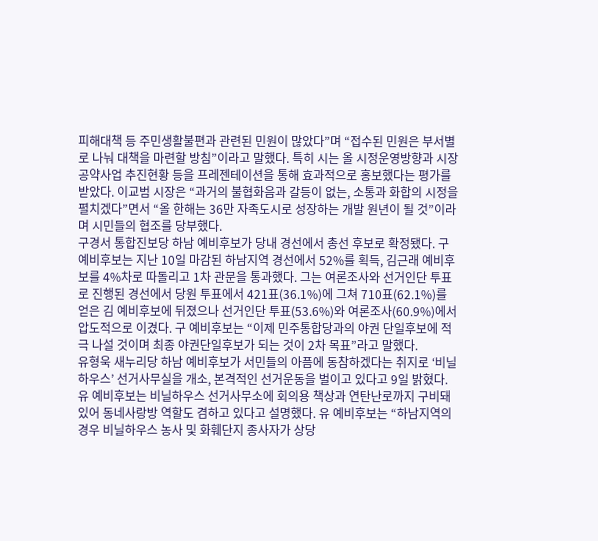피해대책 등 주민생활불편과 관련된 민원이 많았다”며 “접수된 민원은 부서별로 나눠 대책을 마련할 방침”이라고 말했다. 특히 시는 올 시정운영방향과 시장 공약사업 추진현황 등을 프레젠테이션을 통해 효과적으로 홍보했다는 평가를 받았다. 이교범 시장은 “과거의 불협화음과 갈등이 없는, 소통과 화합의 시정을 펼치겠다”면서 “올 한해는 36만 자족도시로 성장하는 개발 원년이 될 것”이라며 시민들의 협조를 당부했다.
구경서 통합진보당 하남 예비후보가 당내 경선에서 총선 후보로 확정됐다. 구 예비후보는 지난 10일 마감된 하남지역 경선에서 52%를 획득, 김근래 예비후보를 4%차로 따돌리고 1차 관문을 통과했다. 그는 여론조사와 선거인단 투표로 진행된 경선에서 당원 투표에서 421표(36.1%)에 그쳐 710표(62.1%)를 얻은 김 예비후보에 뒤졌으나 선거인단 투표(53.6%)와 여론조사(60.9%)에서 압도적으로 이겼다. 구 예비후보는 “이제 민주통합당과의 야권 단일후보에 적극 나설 것이며 최종 야권단일후보가 되는 것이 2차 목표”라고 말했다.
유형욱 새누리당 하남 예비후보가 서민들의 아픔에 동참하겠다는 취지로 ‘비닐하우스’ 선거사무실을 개소, 본격적인 선거운동을 벌이고 있다고 9일 밝혔다. 유 예비후보는 비닐하우스 선거사무소에 회의용 책상과 연탄난로까지 구비돼 있어 동네사랑방 역할도 겸하고 있다고 설명했다. 유 예비후보는 “하남지역의 경우 비닐하우스 농사 및 화훼단지 종사자가 상당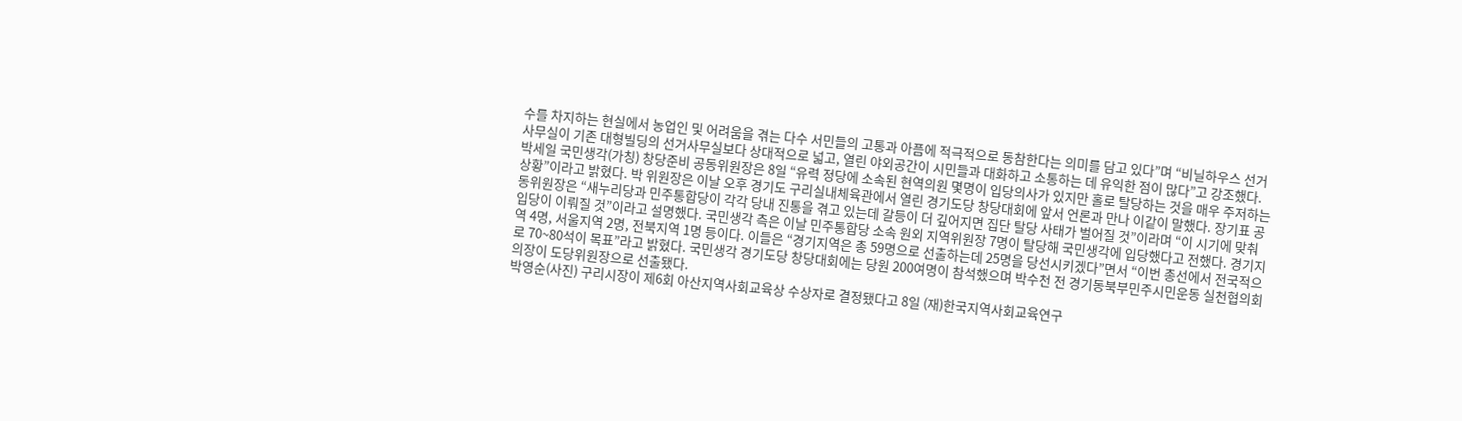수를 차지하는 현실에서 농업인 및 어려움을 겪는 다수 서민들의 고통과 아픔에 적극적으로 동참한다는 의미를 담고 있다”며 “비닐하우스 선거사무실이 기존 대형빌딩의 선거사무실보다 상대적으로 넓고, 열린 야외공간이 시민들과 대화하고 소통하는 데 유익한 점이 많다”고 강조했다.
박세일 국민생각(가칭) 창당준비 공동위원장은 8일 “유력 정당에 소속된 현역의원 몇명이 입당의사가 있지만 홀로 탈당하는 것을 매우 주저하는 상황”이라고 밝혔다. 박 위원장은 이날 오후 경기도 구리실내체육관에서 열린 경기도당 창당대회에 앞서 언론과 만나 이같이 말했다. 장기표 공동위원장은 “새누리당과 민주통합당이 각각 당내 진통을 겪고 있는데 갈등이 더 깊어지면 집단 탈당 사태가 벌어질 것”이라며 “이 시기에 맞춰 입당이 이뤄질 것”이라고 설명했다. 국민생각 측은 이날 민주통합당 소속 원외 지역위원장 7명이 탈당해 국민생각에 입당했다고 전했다. 경기지역 4명, 서울지역 2명, 전북지역 1명 등이다. 이들은 “경기지역은 총 59명으로 선출하는데 25명을 당선시키겠다”면서 “이번 총선에서 전국적으로 70~80석이 목표”라고 밝혔다. 국민생각 경기도당 창당대회에는 당원 200여명이 참석했으며 박수천 전 경기동북부민주시민운동 실천협의회 의장이 도당위원장으로 선출됐다.
박영순(사진) 구리시장이 제6회 아산지역사회교육상 수상자로 결정됐다고 8일 (재)한국지역사회교육연구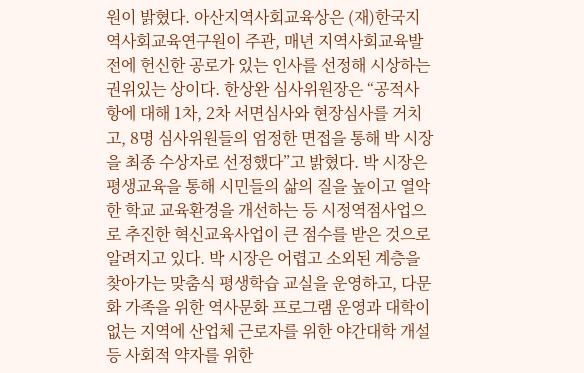원이 밝혔다. 아산지역사회교육상은 (재)한국지역사회교육연구원이 주관, 매년 지역사회교육발전에 헌신한 공로가 있는 인사를 선정해 시상하는 권위있는 상이다. 한상완 심사위원장은 “공적사항에 대해 1차, 2차 서면심사와 현장심사를 거치고, 8명 심사위원들의 엄정한 면접을 통해 박 시장을 최종 수상자로 선정했다”고 밝혔다. 박 시장은 평생교육을 통해 시민들의 삶의 질을 높이고 열악한 학교 교육환경을 개선하는 등 시정역점사업으로 추진한 혁신교육사업이 큰 점수를 받은 것으로 알려지고 있다. 박 시장은 어렵고 소외된 계층을 찾아가는 맞춤식 평생학습 교실을 운영하고, 다문화 가족을 위한 역사문화 프로그램 운영과 대학이 없는 지역에 산업체 근로자를 위한 야간대학 개설 등 사회적 약자를 위한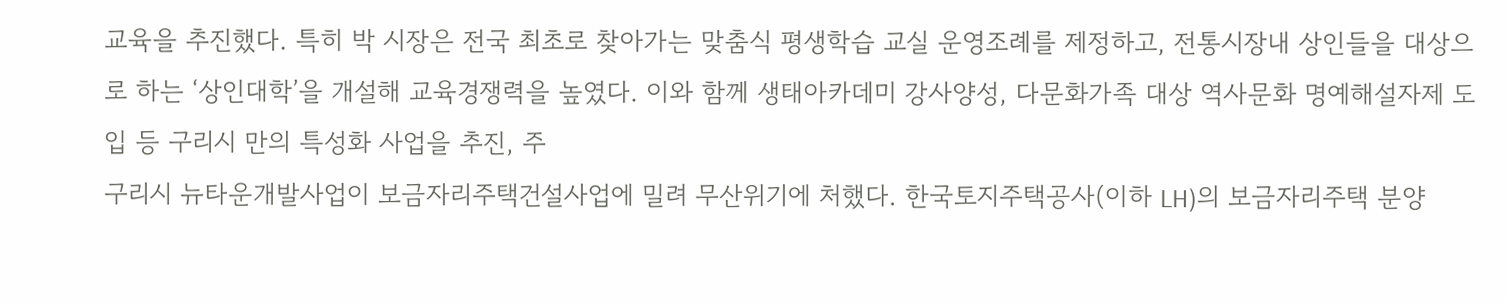교육을 추진했다. 특히 박 시장은 전국 최초로 찾아가는 맞춤식 평생학습 교실 운영조례를 제정하고, 전통시장내 상인들을 대상으로 하는 ‘상인대학’을 개설해 교육경쟁력을 높였다. 이와 함께 생태아카데미 강사양성, 다문화가족 대상 역사문화 명예해설자제 도입 등 구리시 만의 특성화 사업을 추진, 주
구리시 뉴타운개발사업이 보금자리주택건설사업에 밀려 무산위기에 처했다. 한국토지주택공사(이하 LH)의 보금자리주택 분양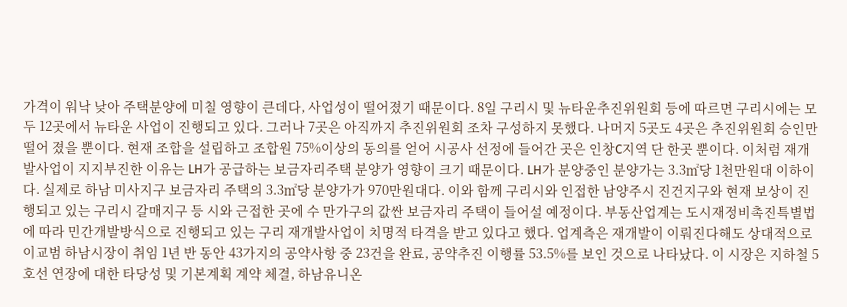가격이 워낙 낮아 주택분양에 미칠 영향이 큰데다, 사업성이 떨어졌기 때문이다. 8일 구리시 및 뉴타운추진위원회 등에 따르면 구리시에는 모두 12곳에서 뉴타운 사업이 진행되고 있다. 그러나 7곳은 아직까지 추진위원회 조차 구성하지 못했다. 나머지 5곳도 4곳은 추진위원회 승인만 떨어 졌을 뿐이다. 현재 조합을 설립하고 조합원 75%이상의 동의를 얻어 시공사 선정에 들어간 곳은 인창C지역 단 한곳 뿐이다. 이처럼 재개발사업이 지지부진한 이유는 LH가 공급하는 보금자리주택 분양가 영향이 크기 때문이다. LH가 분양중인 분양가는 3.3㎡당 1천만원대 이하이다. 실제로 하남 미사지구 보금자리 주택의 3.3㎡당 분양가가 970만원대다. 이와 함께 구리시와 인접한 남양주시 진건지구와 현재 보상이 진행되고 있는 구리시 갈매지구 등 시와 근접한 곳에 수 만가구의 값싼 보금자리 주택이 들어설 예정이다. 부동산업계는 도시재정비촉진특별법에 따라 민간개발방식으로 진행되고 있는 구리 재개발사업이 치명적 타격을 받고 있다고 했다. 업계측은 재개발이 이뤄진다해도 상대적으로
이교범 하남시장이 취임 1년 반 동안 43가지의 공약사항 중 23건을 완료, 공약추진 이행률 53.5%를 보인 것으로 나타났다. 이 시장은 지하철 5호선 연장에 대한 타당성 및 기본계획 계약 체결, 하남유니온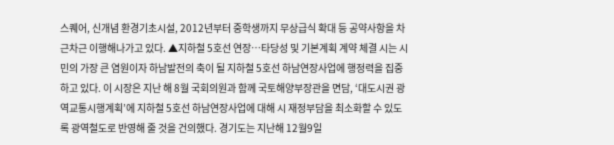스퀘어, 신개념 환경기초시설, 2012년부터 중학생까지 무상급식 확대 등 공약사항을 차근차근 이행해나가고 있다. ▲지하철 5호선 연장…타당성 및 기본계획 계약 체결 시는 시민의 가장 큰 염원이자 하남발전의 축이 될 지하철 5호선 하남연장사업에 행정력을 집중하고 있다. 이 시장은 지난 해 8월 국회의원과 함께 국토해양부장관을 면담, ‘대도시권 광역교통시행계획’에 지하철 5호선 하남연장사업에 대해 시 재정부담을 최소화할 수 있도록 광역철도로 반영해 줄 것을 건의했다. 경기도는 지난해 12월9일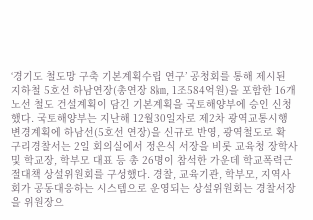‘경기도 철도망 구축 기본계획수립 연구’ 공청회를 통해 제시된 지하철 5호선 하남연장(총연장 8㎞, 1조584억원)을 포함한 16개 노선 철도 건설계획이 담긴 기본계획을 국토해양부에 승인 신청했다. 국토해양부는 지난해 12월30일자로 제2차 광역교통시행 변경계획에 하남선(5호선 연장)을 신규로 반영, 광역철도로 확
구리경찰서는 2일 회의실에서 정은식 서장을 비롯 교육청 장학사 및 학교장, 학부모 대표 등 총 26명이 참석한 가운데 학교폭력근절대책 상설위원회를 구성했다. 경찰, 교육기관, 학부모, 지역사회가 공동대응하는 시스템으로 운영되는 상설위원회는 경찰서장을 위원장으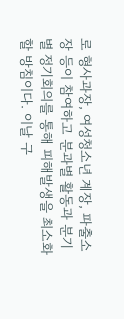로 형사과장, 여성청소년 계장, 파출소장 등이 참여하고 분과별 활동과 분기별 정기회의를 통해 피해발생을 최소화할 방침이다. 이날 구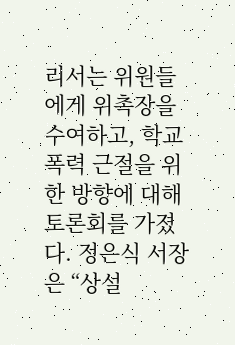리서는 위원들에게 위촉장을 수여하고, 학교폭력 근절을 위한 방향에 대해 토론회를 가졌다. 정은식 서장은 “상설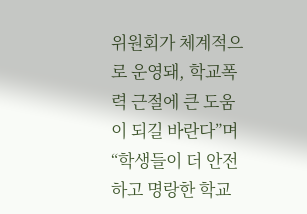위원회가 체계적으로 운영돼, 학교폭력 근절에 큰 도움이 되길 바란다”며 “학생들이 더 안전하고 명랑한 학교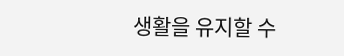생활을 유지할 수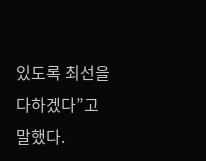있도록 최선을 다하겠다”고 말했다.